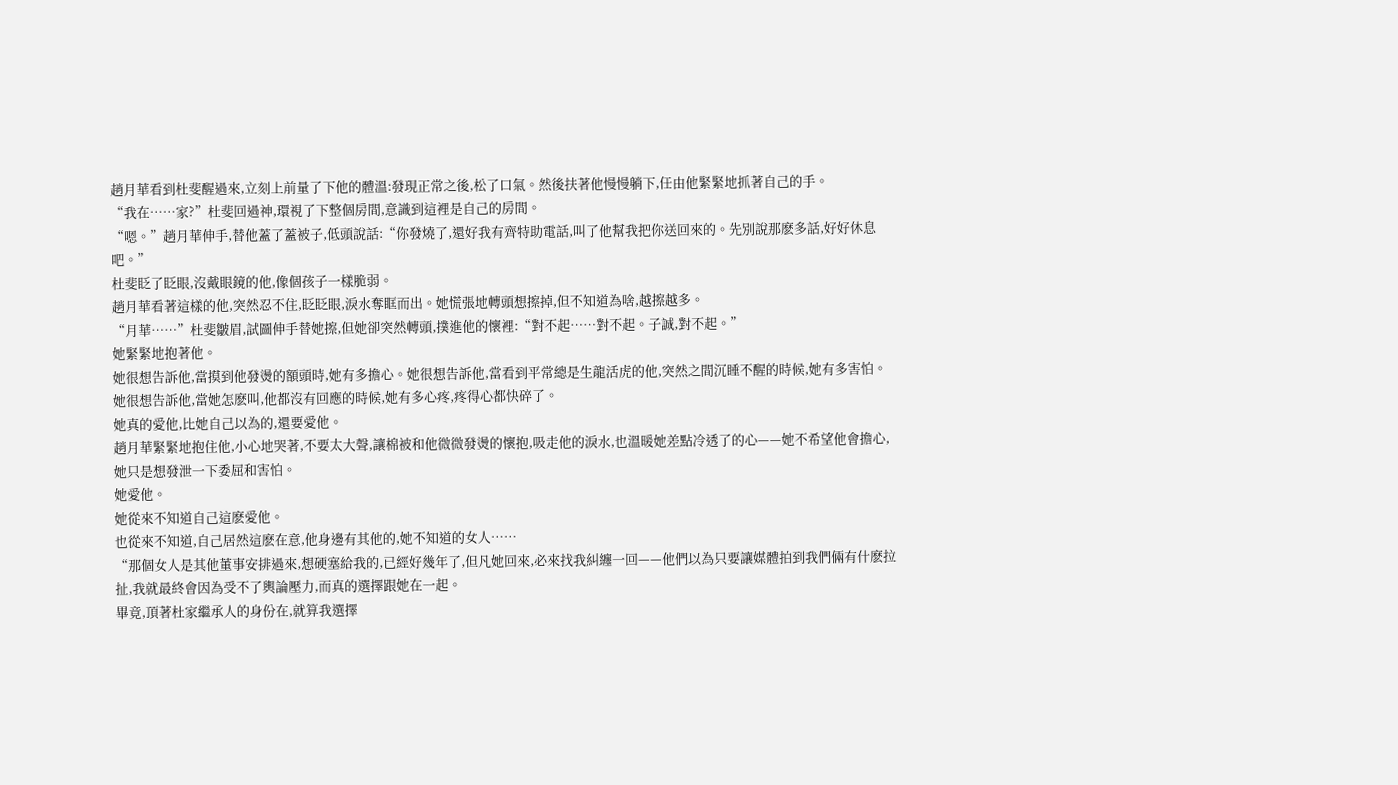趙月華看到杜斐醒過來,立刻上前量了下他的體溫:發現正常之後,松了口氣。然後扶著他慢慢躺下,任由他緊緊地抓著自己的手。
“我在……家?”杜斐回過神,環視了下整個房間,意識到這裡是自己的房間。
“嗯。”趙月華伸手,替他蓋了蓋被子,低頭說話:“你發燒了,還好我有齊特助電話,叫了他幫我把你送回來的。先別說那麽多話,好好休息吧。”
杜斐眨了眨眼,沒戴眼鏡的他,像個孩子一樣脆弱。
趙月華看著這樣的他,突然忍不住,眨眨眼,淚水奪眶而出。她慌張地轉頭想擦掉,但不知道為啥,越擦越多。
“月華……”杜斐皺眉,試圖伸手替她擦,但她卻突然轉頭,撲進他的懷裡:“對不起……對不起。子誠,對不起。”
她緊緊地抱著他。
她很想告訴他,當摸到他發燙的額頭時,她有多擔心。她很想告訴他,當看到平常總是生龍活虎的他,突然之間沉睡不醒的時候,她有多害怕。她很想告訴他,當她怎麽叫,他都沒有回應的時候,她有多心疼,疼得心都快碎了。
她真的愛他,比她自己以為的,還要愛他。
趙月華緊緊地抱住他,小心地哭著,不要太大聲,讓棉被和他微微發燙的懷抱,吸走他的淚水,也溫暖她差點冷透了的心——她不希望他會擔心,她只是想發泄一下委屈和害怕。
她愛他。
她從來不知道自己這麽愛他。
也從來不知道,自己居然這麽在意,他身邊有其他的,她不知道的女人……
“那個女人是其他董事安排過來,想硬塞給我的,已經好幾年了,但凡她回來,必來找我糾纏一回——他們以為只要讓媒體拍到我們倆有什麽拉扯,我就最終會因為受不了輿論壓力,而真的選擇跟她在一起。
畢竟,頂著杜家繼承人的身份在,就算我選擇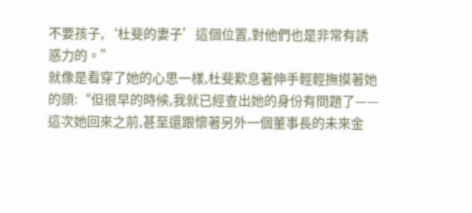不要孩子,‘杜斐的妻子’這個位置,對他們也是非常有誘惑力的。”
就像是看穿了她的心思一樣,杜斐歎息著伸手輕輕撫摸著她的頭:“但很早的時候,我就已經查出她的身份有問題了——這次她回來之前,甚至還跟懷著另外一個董事長的未來金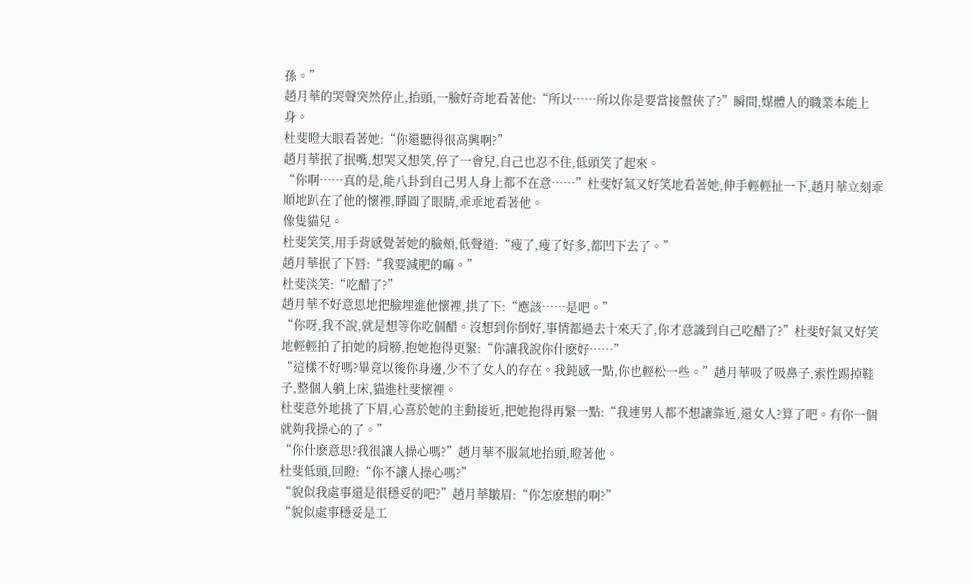孫。”
趙月華的哭聲突然停止,抬頭,一臉好奇地看著他:“所以……所以你是要當接盤俠了?”瞬間,媒體人的職業本能上身。
杜斐瞪大眼看著她:“你還聽得很高興啊?”
趙月華抿了抿嘴,想哭又想笑,停了一會兒,自己也忍不住,低頭笑了起來。
“你啊……真的是,能八卦到自己男人身上都不在意……”杜斐好氣又好笑地看著她,伸手輕輕扯一下,趙月華立刻乖順地趴在了他的懷裡,睜圓了眼睛,乖乖地看著他。
像隻貓兒。
杜斐笑笑,用手背感覺著她的臉頰,低聲道:“瘦了,瘦了好多,都凹下去了。”
趙月華抿了下唇:“我要減肥的嘛。”
杜斐淡笑:“吃醋了?”
趙月華不好意思地把臉埋進他懷裡,拱了下:“應該……是吧。”
“你呀,我不說,就是想等你吃個醋。沒想到你倒好,事情都過去十來天了,你才意識到自己吃醋了?”杜斐好氣又好笑地輕輕拍了拍她的肩膀,抱她抱得更緊:“你讓我說你什麽好……”
“這樣不好嗎?畢竟以後你身邊,少不了女人的存在。我鈍感一點,你也輕松一些。”趙月華吸了吸鼻子,索性踢掉鞋子,整個人躺上床,貓進杜斐懷裡。
杜斐意外地挑了下眉,心喜於她的主動接近,把她抱得再緊一點:“我連男人都不想讓靠近,還女人?算了吧。有你一個就夠我操心的了。”
“你什麽意思?我很讓人操心嗎?”趙月華不服氣地抬頭,瞪著他。
杜斐低頭,回瞪:“你不讓人操心嗎?”
“貌似我處事還是很穩妥的吧?”趙月華皺眉:“你怎麽想的啊?”
“貌似處事穩妥是工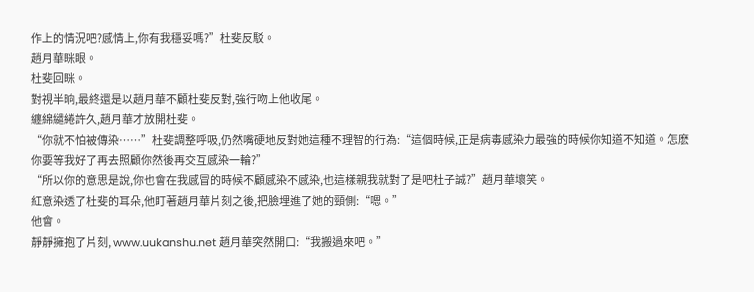作上的情況吧?感情上,你有我穩妥嗎?”杜斐反駁。
趙月華眯眼。
杜斐回眯。
對視半晌,最終還是以趙月華不顧杜斐反對,強行吻上他收尾。
纏綿繾綣許久,趙月華才放開杜斐。
“你就不怕被傳染……”杜斐調整呼吸,仍然嘴硬地反對她這種不理智的行為:“這個時候,正是病毒感染力最強的時候你知道不知道。怎麽你要等我好了再去照顧你然後再交互感染一輪?”
“所以你的意思是說,你也會在我感冒的時候不顧感染不感染,也這樣親我就對了是吧杜子誠?”趙月華壞笑。
紅意染透了杜斐的耳朵,他盯著趙月華片刻之後,把臉埋進了她的頸側:“嗯。”
他會。
靜靜擁抱了片刻, www.uukanshu.net 趙月華突然開口:“我搬過來吧。”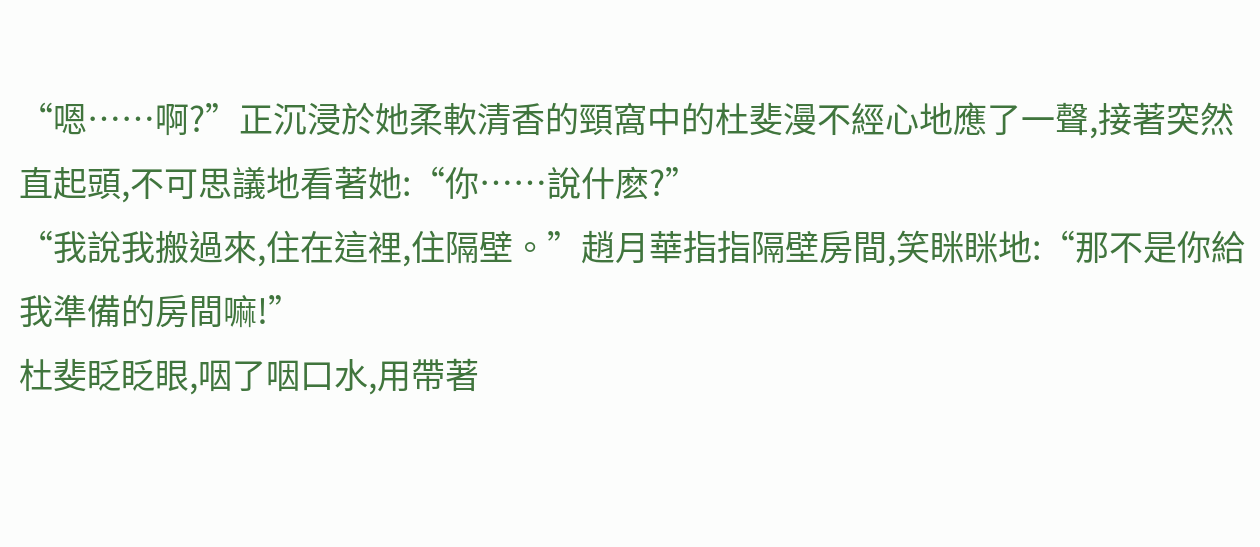“嗯……啊?”正沉浸於她柔軟清香的頸窩中的杜斐漫不經心地應了一聲,接著突然直起頭,不可思議地看著她:“你……說什麽?”
“我說我搬過來,住在這裡,住隔壁。”趙月華指指隔壁房間,笑眯眯地:“那不是你給我準備的房間嘛!”
杜斐眨眨眼,咽了咽口水,用帶著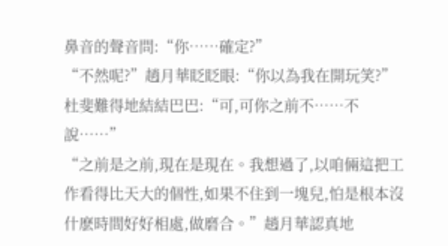鼻音的聲音問:“你……確定?”
“不然呢?”趙月華眨眨眼:“你以為我在開玩笑?”
杜斐難得地結結巴巴:“可,可你之前不……不說……”
“之前是之前,現在是現在。我想過了,以咱倆這把工作看得比天大的個性,如果不住到一塊兒,怕是根本沒什麽時間好好相處,做磨合。”趙月華認真地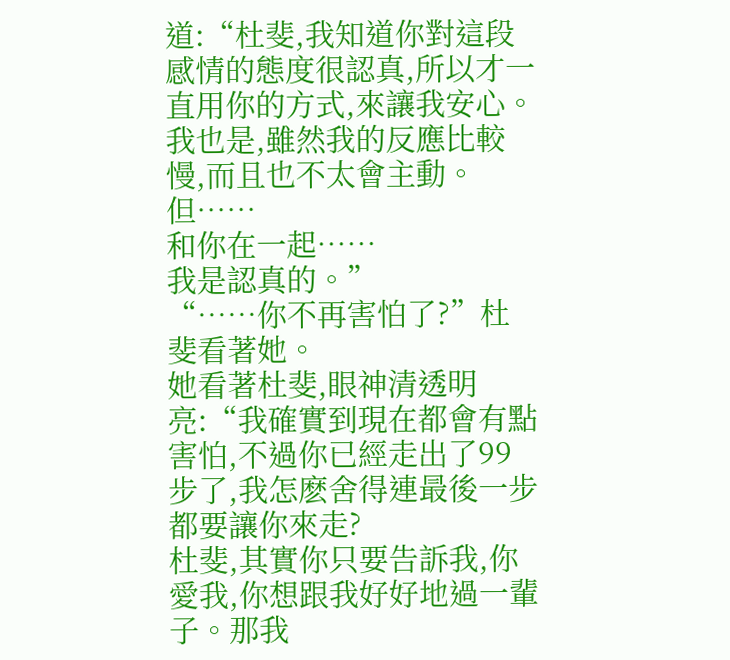道:“杜斐,我知道你對這段感情的態度很認真,所以才一直用你的方式,來讓我安心。
我也是,雖然我的反應比較慢,而且也不太會主動。但……
和你在一起……
我是認真的。”
“……你不再害怕了?”杜斐看著她。
她看著杜斐,眼神清透明亮:“我確實到現在都會有點害怕,不過你已經走出了99步了,我怎麽舍得連最後一步都要讓你來走?
杜斐,其實你只要告訴我,你愛我,你想跟我好好地過一輩子。那我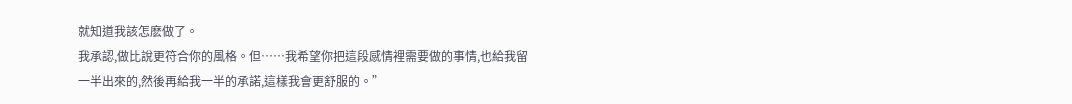就知道我該怎麽做了。
我承認,做比說更符合你的風格。但……我希望你把這段感情裡需要做的事情,也給我留一半出來的,然後再給我一半的承諾,這樣我會更舒服的。”